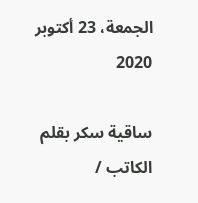الجمعة، 23 أكتوبر 2020

ساقية سكر بقلم الكاتب /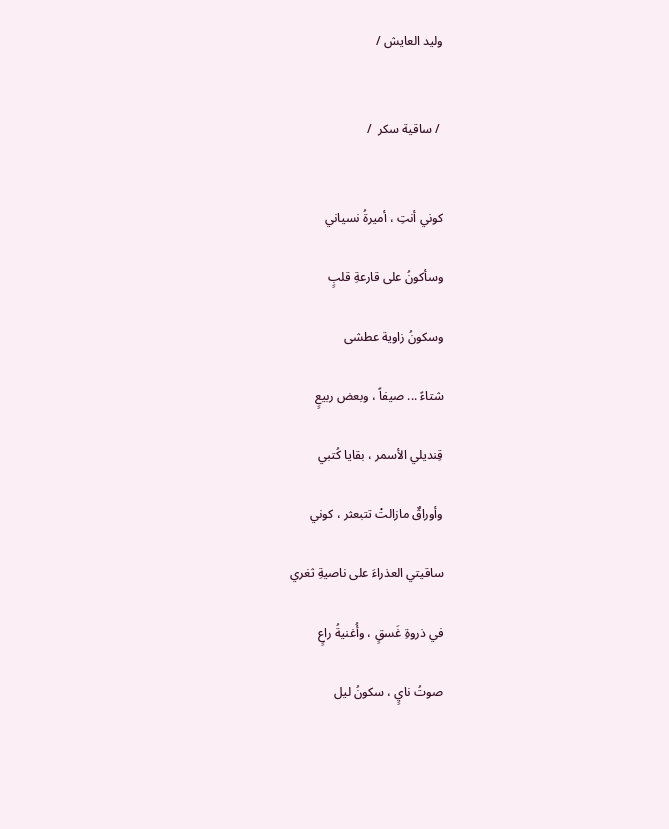وليد العايش /


 / ساقية سكر  /


كوني أنتِ ، أميرةُ نسياني

وسأكونُ على قارعةِ قلبٍ

وسكونُ زاوية عطشى

شتاءً ... صيفاً ، وبعض ربيعٍ

قِنديلي الأسمر ، بقايا كُتبي

وأوراقٌ مازالتْ تتبعثر ، كوني

ساقيتي العذراءَ على ناصيةِ ثغري

في ذروةِ غَسقٍ ، وأُغنيةُ راعٍ

صوتُ نايٍ ، سكونُ ليل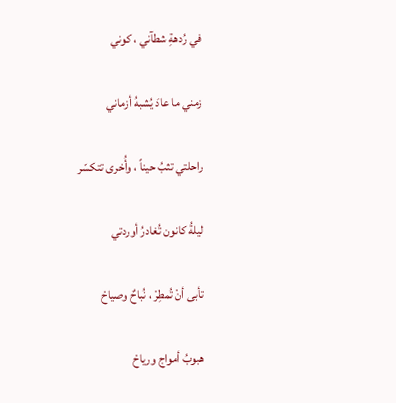في رُدهةِ شطآني ، كوني

زمني ما عادَ يُشبهُ أزماني

راحلتي تثبُ حيناً ، وأُخرى تتكسّر

ليلةُ كانون تُغادرُ أوردتي

تأبى أنْ تُمطِرْ ، نُباحٌ وصياحْ

هبوبُ أمواج ورياحْ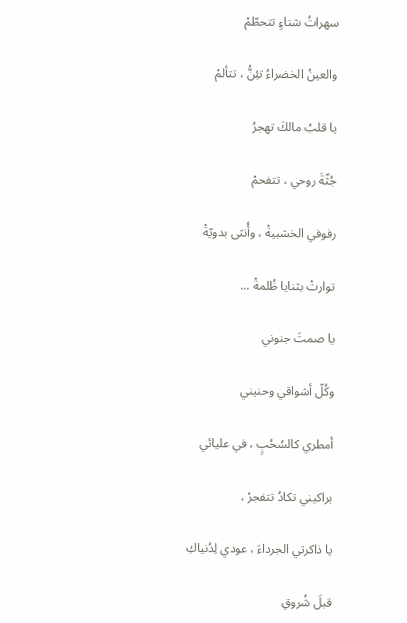سهراتُ شتاءٍ تتحطّمْ

والعينُ الخضراءُ تئِنُّ ، تتألمْ

يا قلبُ مالكَ تهجرُ

جُثّةَ روحي ، تتفحمْ

رفوفي الخشبيةْ ، وأُنثى بدويّةْ

توارتْ بثنايا ظُلمةْ ...

يا صمتَ جنوني

وكُلّ أشواقي وحنيني

أمطري كالسُحُبٍ ، في عليائي

براكيني تكادُ تتفجرْ ،

يا ذاكرتي الجرداءَ ، عودي لِدُنياكِ

قبلَ شُروقِ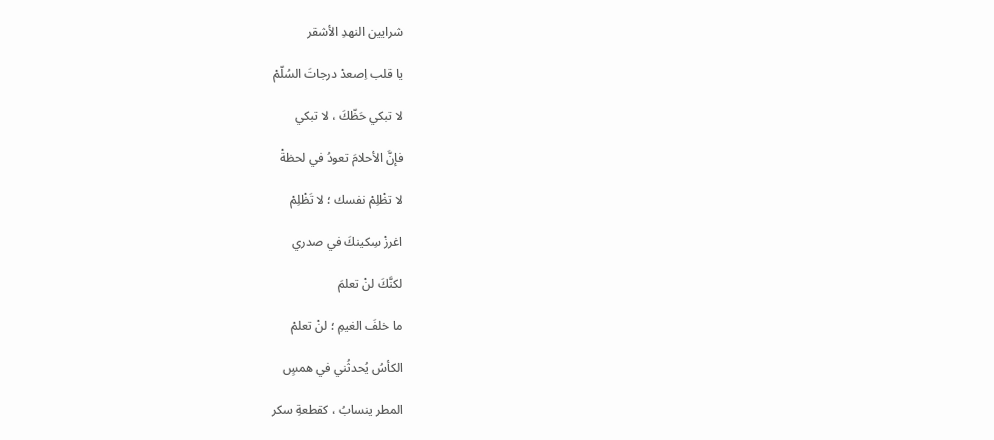شرايين النهدِ الأشقر

يا قلب اِصعدْ درجاتَ السُلّمْ

لا تبكي حَظّكَ ، لا تبكي

فإنَّ الأحلامَ تعودُ في لحظةْ

لا تظْلِمْ نفسك ؛ لا تَظْلِمْ

اغرزْ سِكينكَ في صدري

لكنَّكَ لنْ تعلمَ

ما خلفَ الغيمِ ؛ لنْ تعلمْ

الكأسُ يُحدثُني في همسٍ

المطر ينسابُ ، كقطعةِ سكر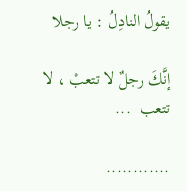يقولُ النادِلُ : يا رجلا

إنَّكَ رجلٌ لا تتعبْ ، لا تتعب  ...

............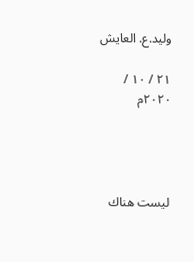وليد.ع. العايش

٢١ / ١٠ / ٢٠٢٠م




ليست هناك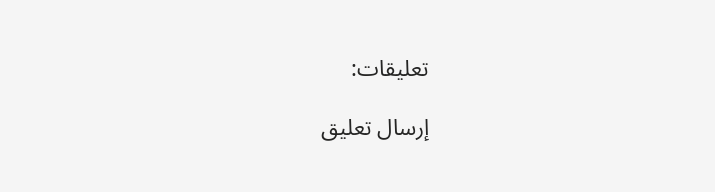تعليقات:

إرسال تعليق